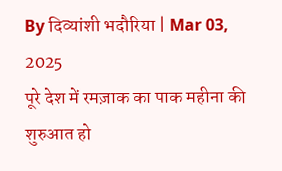By दिव्यांशी भदौरिया | Mar 03, 2025
पूरे देश में रमज़ाक का पाक महीना की शुरुआत हो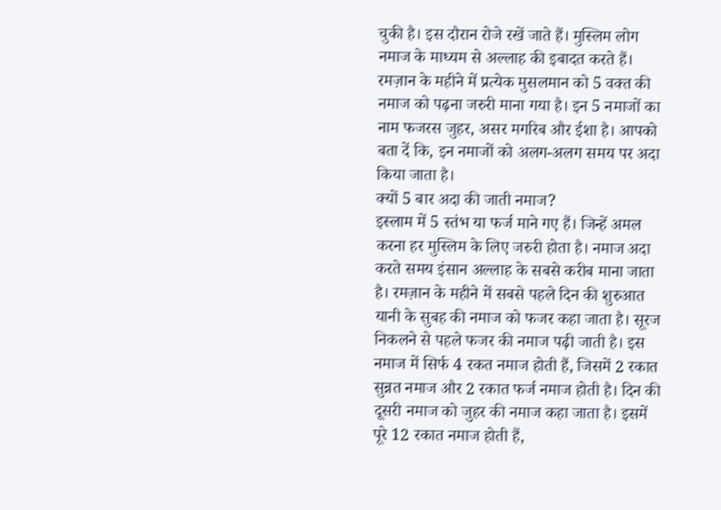चुकी है। इस दौरान रोजे रखें जाते हैं। मुस्लिम लोग नमाज के माध्यम से अल्लाह की इबादत करते हैं। रमज़ान के महीने में प्रत्येक मुसलमान को 5 वक्त की नमाज को पढ़ना जरुरी माना गया है। इन 5 नमाजों का नाम फजरस जुहर, असर मगरिब और ईशा है। आपको बता दें कि, इन नमाजों को अलग-अलग समय पर अदा किया जाता है।
क्यों 5 बार अदा की जाती नमाज?
इस्लाम में 5 स्तंभ या फर्ज माने गए हैं। जिन्हें अमल करना हर मुस्लिम के लिए जरुरी होता है। नमाज अदा करते समय इंसान अल्लाह के सबसे करीब माना जाता है। रमज़ान के महीने में सबसे पहले दिन की शुरुआत यानी के सुबह की नमाज को फजर कहा जाता है। सूरज निकलने से पहले फजर की नमाज पढ़ी जाती है। इस नमाज में सिर्फ 4 रकत नमाज होती हैं, जिसमें 2 रकात सुन्नत नमाज और 2 रकात फर्ज नमाज होती है। दिन की दूसरी नमाज को जुहर की नमाज कहा जाता है। इसमें पूरे 12 रकात नमाज होती हैं,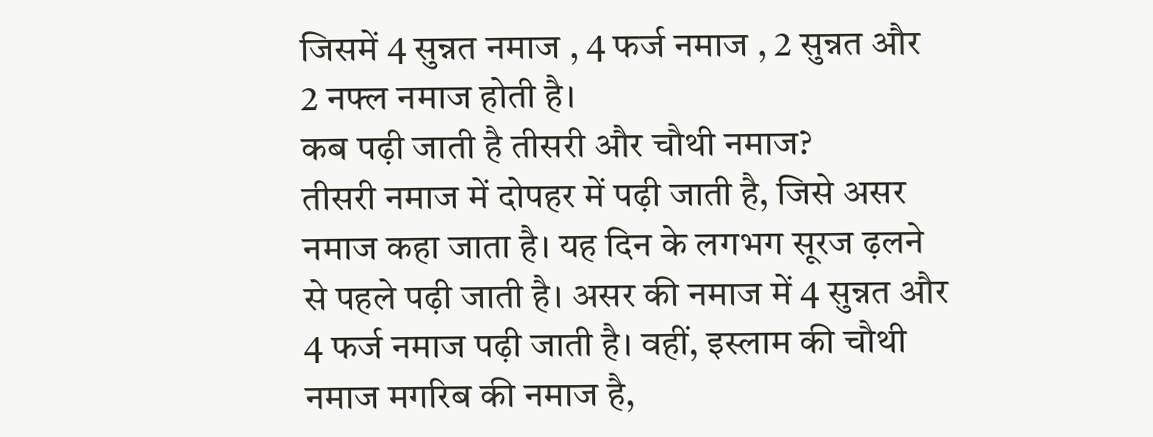जिसमें 4 सुन्नत नमाज , 4 फर्ज नमाज , 2 सुन्नत और 2 नफ्ल नमाज होती है।
कब पढ़ी जाती है तीसरी और चौथी नमाज?
तीसरी नमाज में दोपहर में पढ़ी जाती है, जिसे असर नमाज कहा जाता है। यह दिन के लगभग सूरज ढ़लने से पहले पढ़ी जाती है। असर की नमाज में 4 सुन्नत और 4 फर्ज नमाज पढ़ी जाती है। वहीं, इस्लाम की चौथी नमाज मगरिब की नमाज है,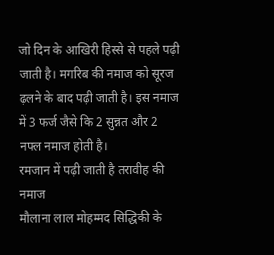जो दिन के आखिरी हिस्से से पहले पढ़ी जाती है। मगरिब की नमाज को सूरज ढ़लने के बाद पढ़ी जाती है। इस नमाज में 3 फर्ज जैसे कि 2 सुन्नत और 2 नफ्ल नमाज होती है।
रमजान में पढ़ी जाती है तरावीह की नमाज
मौलाना लाल मोहम्मद सिद्धिकी के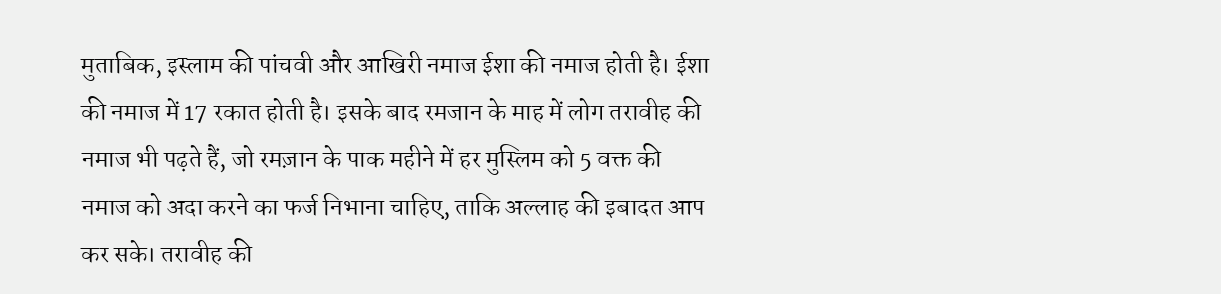मुताबिक, इस्लाम की पांचवी और आखिरी नमाज ईशा की नमाज होती है। ईशा की नमाज में 17 रकात होती है। इसके बाद रमजान के माह में लोग तरावीह की नमाज भी पढ़ते हैं, जो रमज़ान के पाक महीने में हर मुस्लिम को 5 वक्त की नमाज को अदा करने का फर्ज निभाना चाहिए, ताकि अल्लाह की इबादत आप कर सके। तरावीह की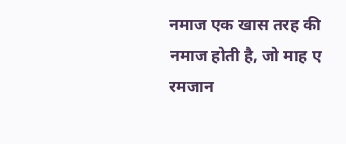नमाज एक खास तरह की नमाज होती है, जो माह ए रमजान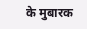के मुबारक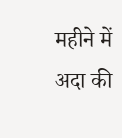महीने में अदा की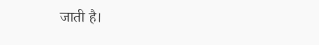जाती है।